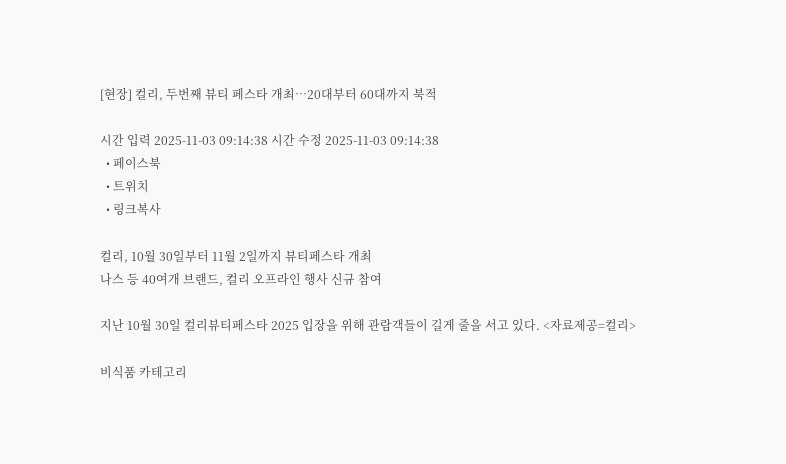[현장] 컬리, 두번째 뷰티 페스타 개최…20대부터 60대까지 북적

시간 입력 2025-11-03 09:14:38 시간 수정 2025-11-03 09:14:38
  • 페이스북
  • 트위치
  • 링크복사

컬리, 10월 30일부터 11월 2일까지 뷰티페스타 개최
나스 등 40여개 브랜드, 컬리 오프라인 행사 신규 참여

지난 10월 30일 컬리뷰티페스타 2025 입장을 위해 관람객들이 길게 줄을 서고 있다. <자료제공=컬리>

비식품 카테고리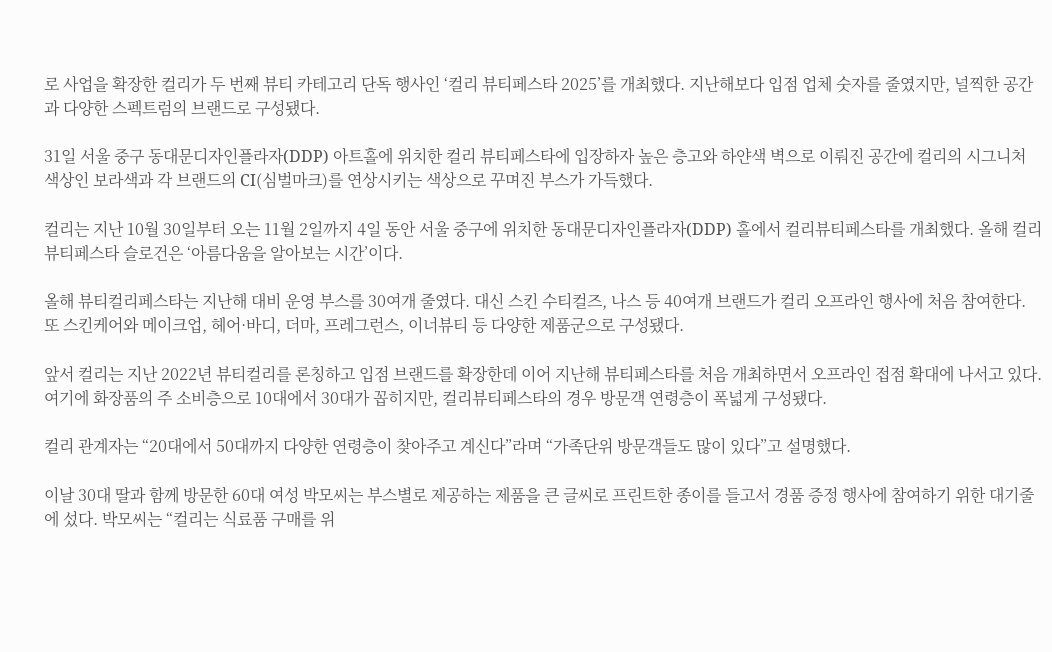로 사업을 확장한 컬리가 두 번째 뷰티 카테고리 단독 행사인 ‘컬리 뷰티페스타 2025’를 개최했다. 지난해보다 입점 업체 숫자를 줄였지만, 널찍한 공간과 다양한 스펙트럼의 브랜드로 구성됐다.

31일 서울 중구 동대문디자인플라자(DDP) 아트홀에 위치한 컬리 뷰티페스타에 입장하자 높은 층고와 하얀색 벽으로 이뤄진 공간에 컬리의 시그니처 색상인 보라색과 각 브랜드의 CI(심벌마크)를 연상시키는 색상으로 꾸며진 부스가 가득했다.

컬리는 지난 10월 30일부터 오는 11월 2일까지 4일 동안 서울 중구에 위치한 동대문디자인플라자(DDP) 홀에서 컬리뷰티페스타를 개최했다. 올해 컬리뷰티페스타 슬로건은 ‘아름다움을 알아보는 시간’이다.

올해 뷰티컬리페스타는 지난해 대비 운영 부스를 30여개 줄였다. 대신 스킨 수티컬즈, 나스 등 40여개 브랜드가 컬리 오프라인 행사에 처음 참여한다. 또 스킨케어와 메이크업, 헤어·바디, 더마, 프레그런스, 이너뷰티 등 다양한 제품군으로 구성됐다.

앞서 컬리는 지난 2022년 뷰티컬리를 론칭하고 입점 브랜드를 확장한데 이어 지난해 뷰티페스타를 처음 개최하면서 오프라인 접점 확대에 나서고 있다. 여기에 화장품의 주 소비층으로 10대에서 30대가 꼽히지만, 컬리뷰티페스타의 경우 방문객 연령층이 폭넓게 구성됐다.

컬리 관계자는 “20대에서 50대까지 다양한 연령층이 찾아주고 계신다”라며 “가족단위 방문객들도 많이 있다”고 설명했다.

이날 30대 딸과 함께 방문한 60대 여성 박모씨는 부스별로 제공하는 제품을 큰 글씨로 프린트한 종이를 들고서 경품 증정 행사에 참여하기 위한 대기줄에 섰다. 박모씨는 “컬리는 식료품 구매를 위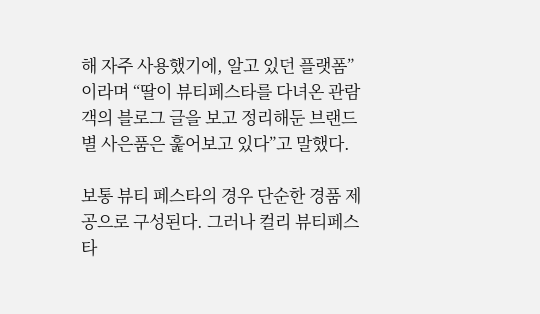해 자주 사용했기에, 알고 있던 플랫폼”이라며 “딸이 뷰티페스타를 다녀온 관람객의 블로그 글을 보고 정리해둔 브랜드별 사은품은 훑어보고 있다”고 말했다.

보통 뷰티 페스타의 경우 단순한 경품 제공으로 구성된다. 그러나 컬리 뷰티페스타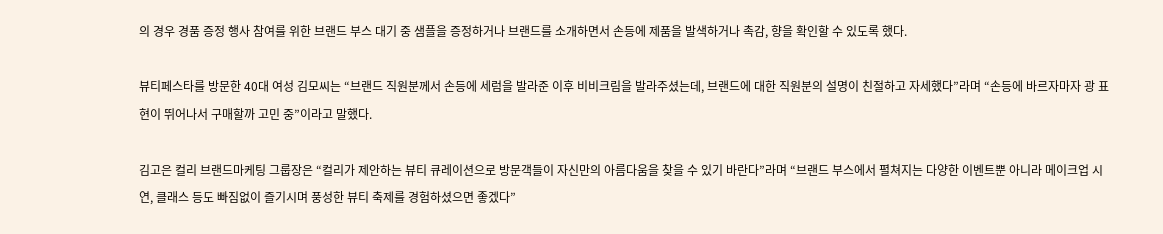의 경우 경품 증정 행사 참여를 위한 브랜드 부스 대기 중 샘플을 증정하거나 브랜드를 소개하면서 손등에 제품을 발색하거나 촉감, 향을 확인할 수 있도록 했다.

뷰티페스타를 방문한 40대 여성 김모씨는 “브랜드 직원분께서 손등에 세럼을 발라준 이후 비비크림을 발라주셨는데, 브랜드에 대한 직원분의 설명이 친절하고 자세했다”라며 “손등에 바르자마자 광 표현이 뛰어나서 구매할까 고민 중”이라고 말했다.

김고은 컬리 브랜드마케팅 그룹장은 “컬리가 제안하는 뷰티 큐레이션으로 방문객들이 자신만의 아름다움을 찾을 수 있기 바란다”라며 “브랜드 부스에서 펼쳐지는 다양한 이벤트뿐 아니라 메이크업 시연, 클래스 등도 빠짐없이 즐기시며 풍성한 뷰티 축제를 경험하셨으면 좋겠다”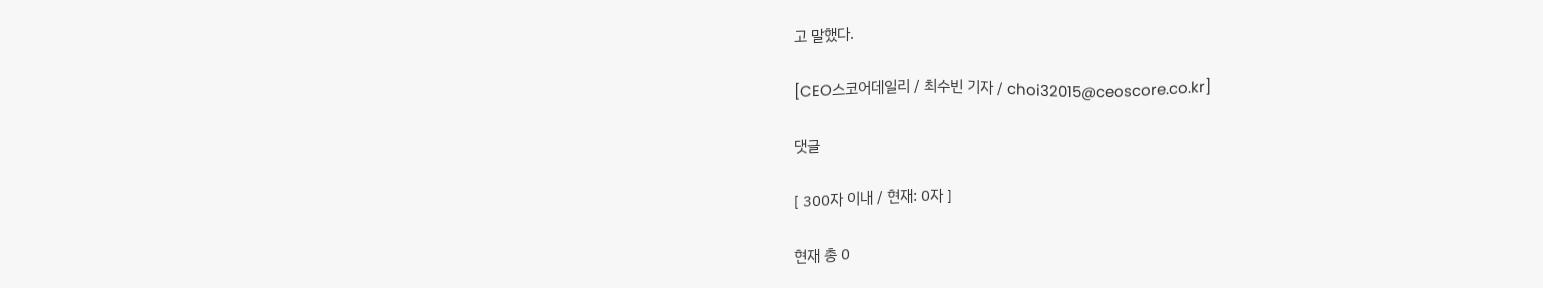고 말했다.

[CEO스코어데일리 / 최수빈 기자 / choi32015@ceoscore.co.kr]

댓글

[ 300자 이내 / 현재: 0자 ]

현재 총 0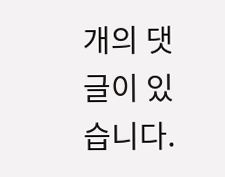개의 댓글이 있습니다.